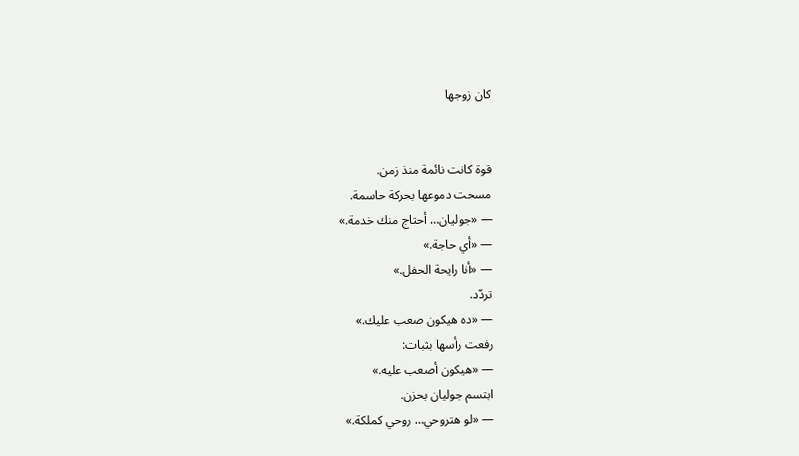كان زوجها


قوة كانت نائمة منذ زمن.
مسحت دموعها بحركة حاسمة.
— «جوليان… أحتاج منك خدمة.»
— «أي حاجة.»
— «أنا رايحة الحفل.»
تردّد.
— «ده هيكون صعب عليك.»
رفعت رأسها بثبات:
— «هيكون أصعب عليه.»
ابتسم جوليان بحزن.
— «لو هتروحي… روحي كملكة.»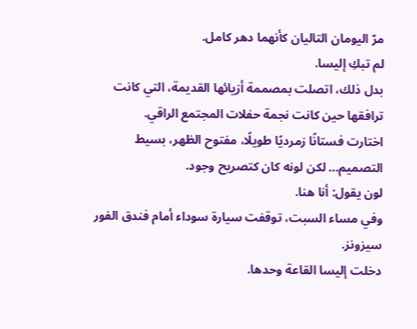مرّ اليومان التاليان كأنهما دهر كامل.
لم تبكِ إليسا.
بدل ذلك، اتصلت بمصممة أزيائها القديمة، التي كانت ترافقها حين كانت نجمة حفلات المجتمع الراقي.
اختارت فستانًا زمرديًا طويلًا، مفتوح الظهر، بسيط التصميم… لكن لونه كان كتصريح وجود.
لون يقول: أنا هنا.
وفي مساء السبت، توقفت سيارة سوداء أمام فندق الفور سيزونز.
دخلت إليسا القاعة وحدها.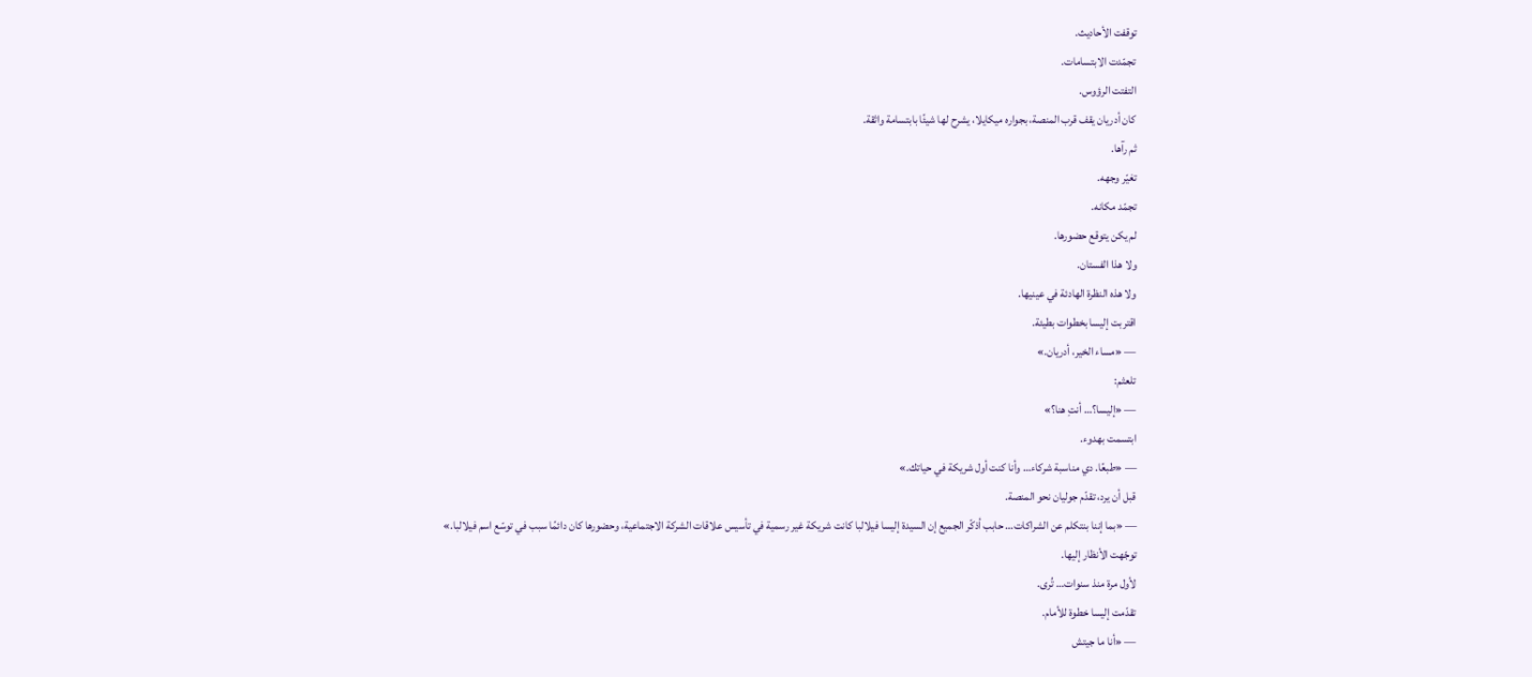توقفت الأحاديث.
تجمّدت الابتسامات.
التفتت الرؤوس.
كان أدريان يقف قرب المنصة، بجواره ميكايلا، يشرح لها شيئًا بابتسامة واثقة.
ثم رآها.
تغيّر وجهه.
تجمّد مكانه.
لم يكن يتوقع حضورها.
ولا هذا الفستان.
ولا هذه النظرة الهادئة في عينيها.
اقتربت إليسا بخطوات بطيئة.
— «مساء الخير، أدريان.»
تلعثم:
— «إليسا؟… أنتِ هنا؟»
ابتسمت بهدوء.
— «طبعًا. دي مناسبة شركاء… وأنا كنت أول شريكة في حياتك.»
قبل أن يرد، تقدّم جوليان نحو المنصة.
— «بما إننا بنتكلم عن الشراكات… حابب أذكّر الجميع إن السيدة إليسا فيلالبا كانت شريكة غير رسمية في تأسيس علاقات الشركة الاجتماعية، وحضورها كان دائمًا سبب في توسّع اسم فيلالبا.»
توجّهت الأنظار إليها.
لأول مرة منذ سنوات… تُرى.
تقدّمت إليسا خطوة للأمام.
— «أنا ما جيتش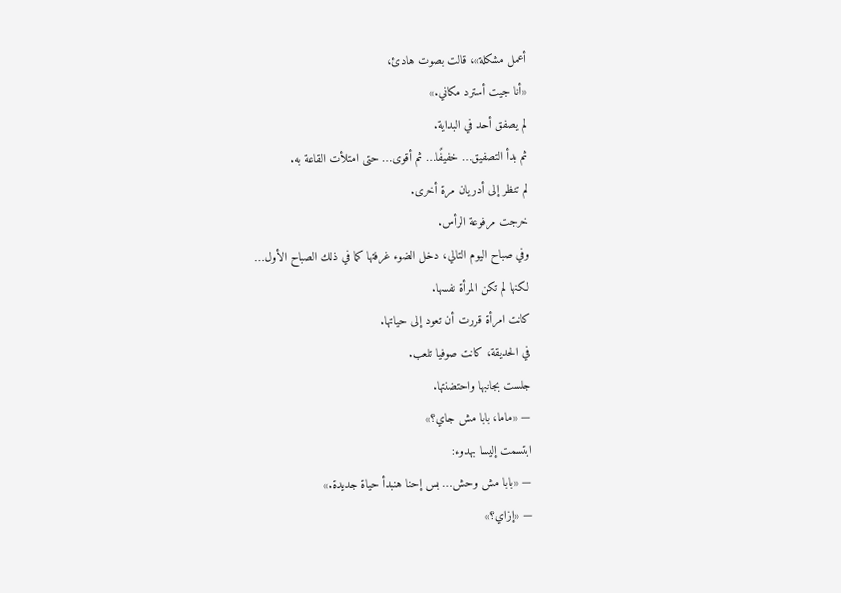أعمل مشكلة»، قالت بصوت هادئ،
«أنا جيت أسترد مكاني.»
لم يصفق أحد في البداية.
ثم بدأ التصفيق… خفيفًا… ثم أقوى… حتى امتلأت القاعة به.
لم تنظر إلى أدريان مرة أخرى.
خرجت مرفوعة الرأس.
وفي صباح اليوم التالي، دخل الضوء غرفتها كما في ذلك الصباح الأول…
لكنها لم تكن المرأة نفسها.
كانت امرأة قررت أن تعود إلى حياتها.
في الحديقة، كانت صوفيا تلعب.
جلست بجانبها واحتضنتها.
— «ماما، بابا مش جاي؟»
ابتسمت إليسا بهدوء:
— «بابا مش وحش… بس إحنا هنبدأ حياة جديدة.»
— «إزاي؟»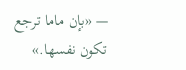— «بإن ماما ترجع تكون نفسها.»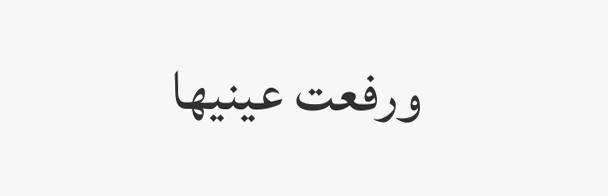ورفعت عينيها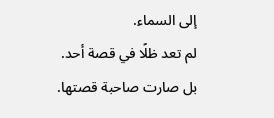إلى السماء.
لم تعد ظلًا في قصة أحد.
بل صارت صاحبة قصتها.